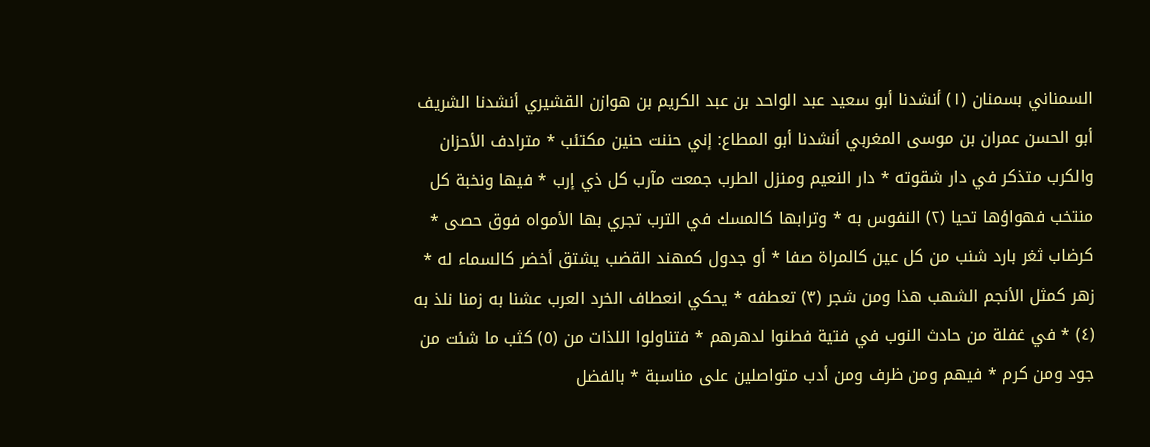السمناني بسمنان (١) أنشدنا أبو سعيد عبد الواحد بن عبد الكريم بن هوازن القشيري أنشدنا الشريف أبو الحسن عمران بن موسى المغربي أنشدنا أبو المطاع: إني حننت حنين مكتئب * مترادف الأحزان والكرب متذكر في دار شقوته * دار النعيم ومنزل الطرب جمعت مآرب كل ذي إرب * فيها ونخبة كل منتخب فهواؤها تحيا (٢) النفوس به * وترابها كالمسك في الترب تجري بها الأمواه فوق حصى * كرضاب ثغر بارد شنب من كل عين كالمراة صفا * أو جدول كمهند القضب يشتق أخضر كالسماء له * زهر كمثل الأنجم الشهب هذا ومن شجر (٣) تعطفه * يحكي انعطاف الخرد العرب عشنا به زمنا نلذ به (٤) * في غفلة من حادث النوب في فتية فطنوا لدهرهم * فتناولوا اللذات من (٥) كثب ما شئت من جود ومن كرم * فيهم ومن ظرف ومن أدب متواصلين على مناسبة * بالفضل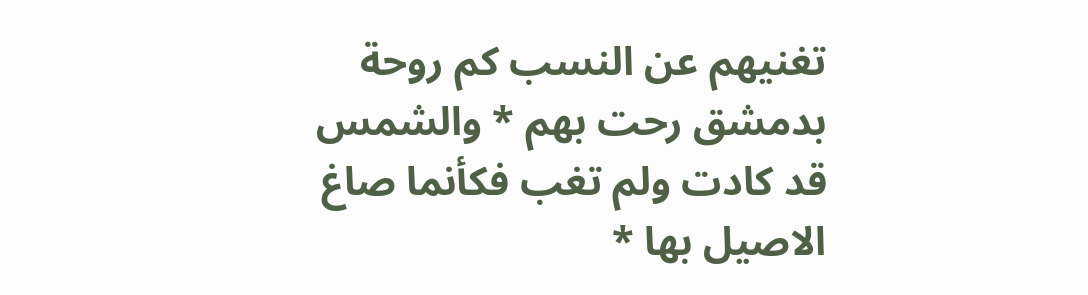تغنيهم عن النسب كم روحة بدمشق رحت بهم * والشمس قد كادت ولم تغب فكأنما صاغ الاصيل بها *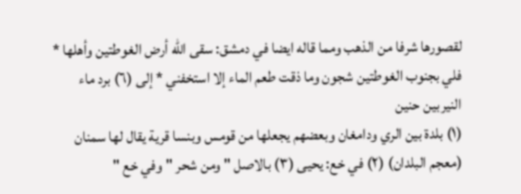لقصورها شرفا من الذهب ومما قاله ايضا في دمشق: سقى الله أرض الغوطتين وأهلها * فلي بجنوب الغوطتين شجون وما ذقت طعم الماء إلا استخفني * إلى (٦) برد ماء النيربين حنين
(١) بلدة بين الري ودامغان وبعضهم يجعلها من قومس وبنسا قرية يقال لها سمنان (معجم البلدان) (٢) في خع: يحيى (٣) بالاصل " ومن شحر " وفي خع "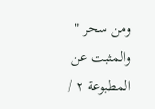ومن سحر " والمثبت عن المطبوعة ٢ /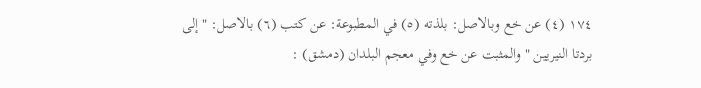١٧٤ (٤) عن خع وبالاصل: بلذته (٥) في المطبوعة: عن كتب (٦) بالاصل: " إلى بردتا النيريين " والمثبت عن خع وفي معجم البلدان (دمشق) :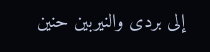إلى بردى والنيربين حنين